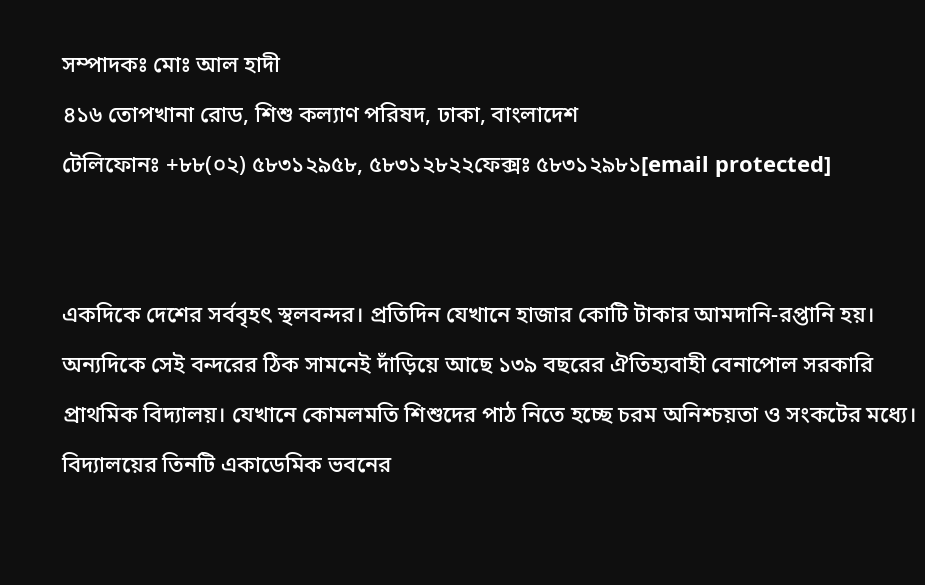সম্পাদকঃ মোঃ আল হাদী
৪১৬ তোপখানা রোড, শিশু কল্যাণ পরিষদ, ঢাকা, বাংলাদেশ
টেলিফোনঃ +৮৮(০২) ৫৮৩১২৯৫৮, ৫৮৩১২৮২২ফেক্সঃ ৫৮৩১২৯৮১[email protected]


একদিকে দেশের সর্ববৃহৎ স্থলবন্দর। প্রতিদিন যেখানে হাজার কোটি টাকার আমদানি-রপ্তানি হয়। অন্যদিকে সেই বন্দরের ঠিক সামনেই দাঁড়িয়ে আছে ১৩৯ বছরের ঐতিহ্যবাহী বেনাপোল সরকারি প্রাথমিক বিদ্যালয়। যেখানে কোমলমতি শিশুদের পাঠ নিতে হচ্ছে চরম অনিশ্চয়তা ও সংকটের মধ্যে। বিদ্যালয়ের তিনটি একাডেমিক ভবনের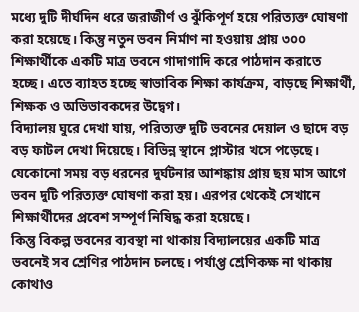মধ্যে দুটি দীর্ঘদিন ধরে জরাজীর্ণ ও ঝুঁকিপূর্ণ হয়ে পরিত্যক্ত ঘোষণা করা হয়েছে। কিন্তু নতুন ভবন নির্মাণ না হওয়ায় প্রায় ৩০০ শিক্ষার্থীকে একটি মাত্র ভবনে গাদাগাদি করে পাঠদান করাতে হচ্ছে। এতে ব্যাহত হচ্ছে স্বাভাবিক শিক্ষা কার্যক্রম, বাড়ছে শিক্ষার্থী, শিক্ষক ও অভিভাবকদের উদ্বেগ।
বিদ্যালয় ঘুরে দেখা যায়, পরিত্যক্ত দুটি ভবনের দেয়াল ও ছাদে বড় বড় ফাটল দেখা দিয়েছে। বিভিন্ন স্থানে প্লাস্টার খসে পড়েছে। যেকোনো সময় বড় ধরনের দুর্ঘটনার আশঙ্কায় প্রায় ছয় মাস আগে ভবন দুটি পরিত্যক্ত ঘোষণা করা হয়। এরপর থেকেই সেখানে শিক্ষার্থীদের প্রবেশ সম্পূর্ণ নিষিদ্ধ করা হয়েছে।
কিন্তু বিকল্প ভবনের ব্যবস্থা না থাকায় বিদ্যালয়ের একটি মাত্র ভবনেই সব শ্রেণির পাঠদান চলছে। পর্যাপ্ত শ্রেণিকক্ষ না থাকায় কোথাও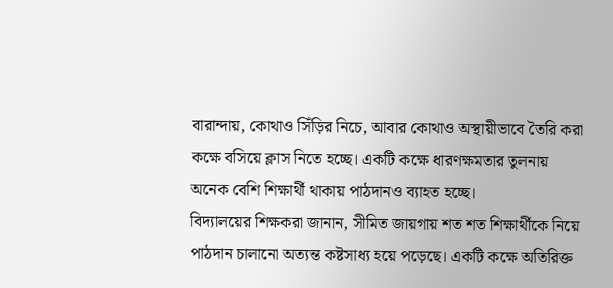বারান্দায়, কোথাও সিঁড়ির নিচে, আবার কোথাও অস্থায়ীভাবে তৈরি করা কক্ষে বসিয়ে ক্লাস নিতে হচ্ছে। একটি কক্ষে ধারণক্ষমতার তুলনায় অনেক বেশি শিক্ষার্থী থাকায় পাঠদানও ব্যাহত হচ্ছে।
বিদ্যালয়ের শিক্ষকরা জানান, সীমিত জায়গায় শত শত শিক্ষার্থীকে নিয়ে পাঠদান চালানো অত্যন্ত কষ্টসাধ্য হয়ে পড়েছে। একটি কক্ষে অতিরিক্ত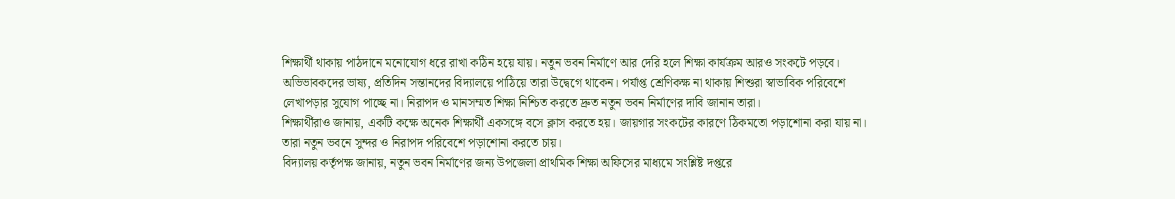শিক্ষার্থী থাকায় পাঠদানে মনোযোগ ধরে রাখা কঠিন হয়ে যায়। নতুন ভবন নির্মাণে আর দেরি হলে শিক্ষা কার্যক্রম আরও সংকটে পড়বে।
অভিভাবকদের ভাষ্য, প্রতিদিন সন্তানদের বিদ্যালয়ে পাঠিয়ে তারা উদ্বেগে থাকেন। পর্যাপ্ত শ্রেণিকক্ষ না থাকায় শিশুরা স্বাভাবিক পরিবেশে লেখাপড়ার সুযোগ পাচ্ছে না। নিরাপদ ও মানসম্মত শিক্ষা নিশ্চিত করতে দ্রুত নতুন ভবন নির্মাণের দাবি জানান তারা।
শিক্ষার্থীরাও জানায়, একটি কক্ষে অনেক শিক্ষার্থী একসঙ্গে বসে ক্লাস করতে হয়। জায়গার সংকটের কারণে ঠিকমতো পড়াশোনা করা যায় না। তারা নতুন ভবনে সুন্দর ও নিরাপদ পরিবেশে পড়াশোনা করতে চায়।
বিদ্যালয় কর্তৃপক্ষ জানায়, নতুন ভবন নির্মাণের জন্য উপজেলা প্রাথমিক শিক্ষা অফিসের মাধ্যমে সংশ্লিষ্ট দপ্তরে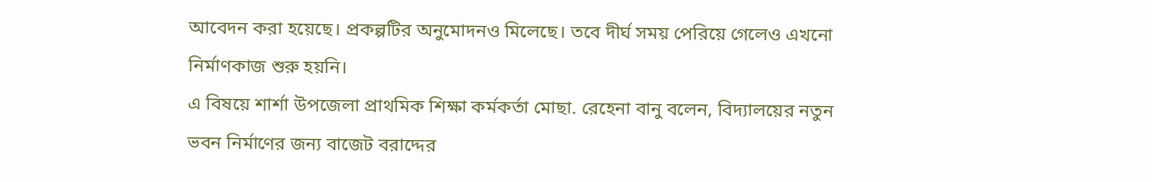আবেদন করা হয়েছে। প্রকল্পটির অনুমোদনও মিলেছে। তবে দীর্ঘ সময় পেরিয়ে গেলেও এখনো নির্মাণকাজ শুরু হয়নি।
এ বিষয়ে শার্শা উপজেলা প্রাথমিক শিক্ষা কর্মকর্তা মোছা. রেহেনা বানু বলেন, বিদ্যালয়ের নতুন ভবন নির্মাণের জন্য বাজেট বরাদ্দের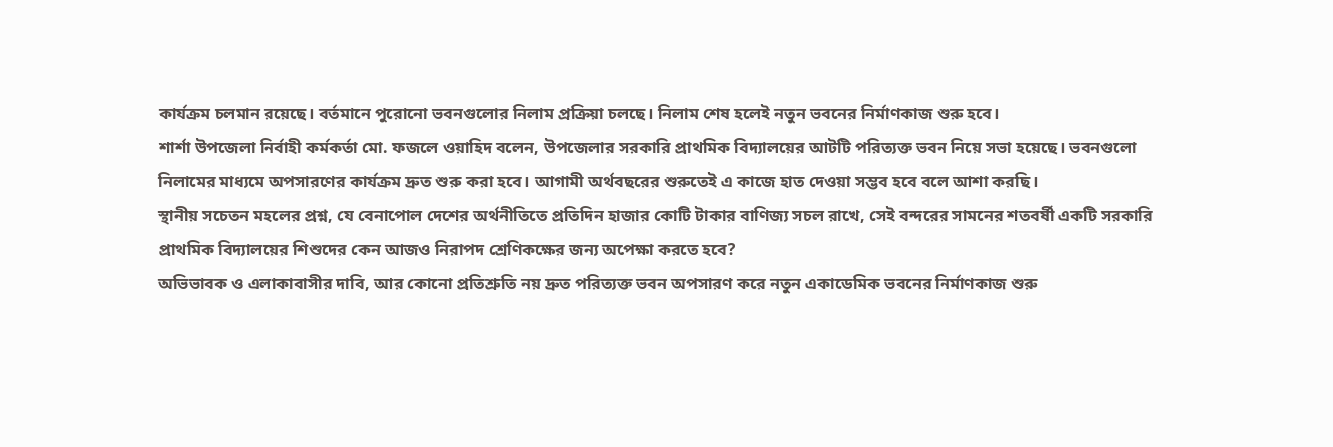কার্যক্রম চলমান রয়েছে। বর্তমানে পুরোনো ভবনগুলোর নিলাম প্রক্রিয়া চলছে। নিলাম শেষ হলেই নতুন ভবনের নির্মাণকাজ শুরু হবে।
শার্শা উপজেলা নির্বাহী কর্মকর্তা মো. ফজলে ওয়াহিদ বলেন, উপজেলার সরকারি প্রাথমিক বিদ্যালয়ের আটটি পরিত্যক্ত ভবন নিয়ে সভা হয়েছে। ভবনগুলো নিলামের মাধ্যমে অপসারণের কার্যক্রম দ্রুত শুরু করা হবে। আগামী অর্থবছরের শুরুতেই এ কাজে হাত দেওয়া সম্ভব হবে বলে আশা করছি।
স্থানীয় সচেতন মহলের প্রশ্ন, যে বেনাপোল দেশের অর্থনীতিতে প্রতিদিন হাজার কোটি টাকার বাণিজ্য সচল রাখে, সেই বন্দরের সামনের শতবর্ষী একটি সরকারি প্রাথমিক বিদ্যালয়ের শিশুদের কেন আজও নিরাপদ শ্রেণিকক্ষের জন্য অপেক্ষা করতে হবে?
অভিভাবক ও এলাকাবাসীর দাবি, আর কোনো প্রতিশ্রুতি নয় দ্রুত পরিত্যক্ত ভবন অপসারণ করে নতুন একাডেমিক ভবনের নির্মাণকাজ শুরু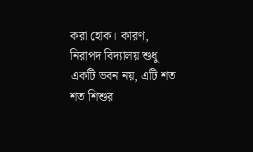করা হোক। কারণ, নিরাপদ বিদ্যালয় শুধু একটি ভবন নয়, এটি শত শত শিশুর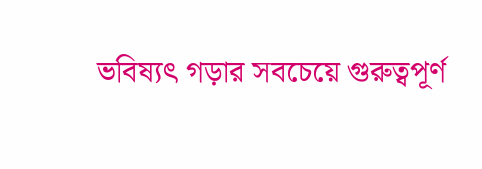ভবিষ্যৎ গড়ার সবচেয়ে গুরুত্বপূর্ণ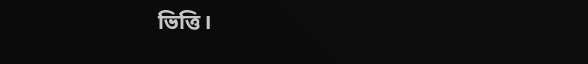ভিত্তি।